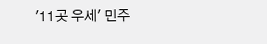'11곳 우세' 민주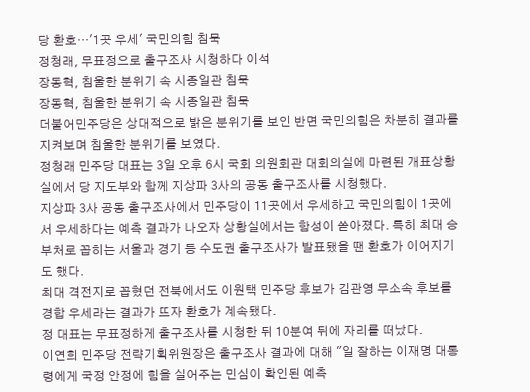당 환호…'1곳 우세' 국민의힘 침묵
정청래, 무표정으로 출구조사 시청하다 이석
장동혁, 침울한 분위기 속 시종일관 침묵
장동혁, 침울한 분위기 속 시종일관 침묵
더불어민주당은 상대적으로 밝은 분위기를 보인 반면 국민의힘은 차분히 결과를 지켜보며 침울한 분위기를 보였다.
정청래 민주당 대표는 3일 오후 6시 국회 의원회관 대회의실에 마련된 개표상황실에서 당 지도부와 함께 지상파 3사의 공동 출구조사를 시청했다.
지상파 3사 공동 출구조사에서 민주당이 11곳에서 우세하고 국민의힘이 1곳에서 우세하다는 예측 결과가 나오자 상황실에서는 함성이 쏟아졌다. 특히 최대 승부처로 꼽히는 서울과 경기 등 수도권 출구조사가 발표됐을 땐 환호가 이어지기도 했다.
최대 격전지로 꼽혔던 전북에서도 이원택 민주당 후보가 김관영 무소속 후보를 경합 우세라는 결과가 뜨자 환호가 계속됐다.
정 대표는 무표정하게 출구조사를 시청한 뒤 10분여 뒤에 자리를 떠났다.
이연희 민주당 전략기획위원장은 출구조사 결과에 대해 "일 잘하는 이재명 대통령에게 국정 안정에 힘을 실어주는 민심이 확인된 예측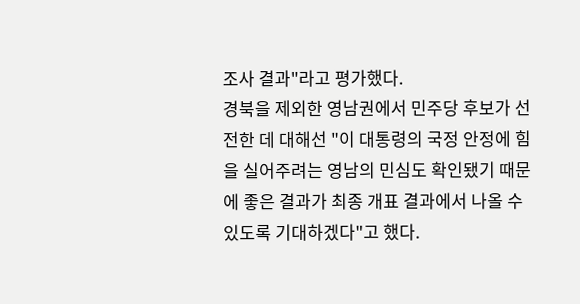조사 결과"라고 평가했다.
경북을 제외한 영남권에서 민주당 후보가 선전한 데 대해선 "이 대통령의 국정 안정에 힘을 실어주려는 영남의 민심도 확인됐기 때문에 좋은 결과가 최종 개표 결과에서 나올 수 있도록 기대하겠다"고 했다.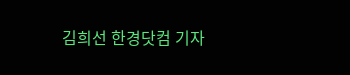김희선 한경닷컴 기자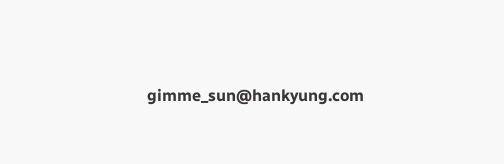gimme_sun@hankyung.com